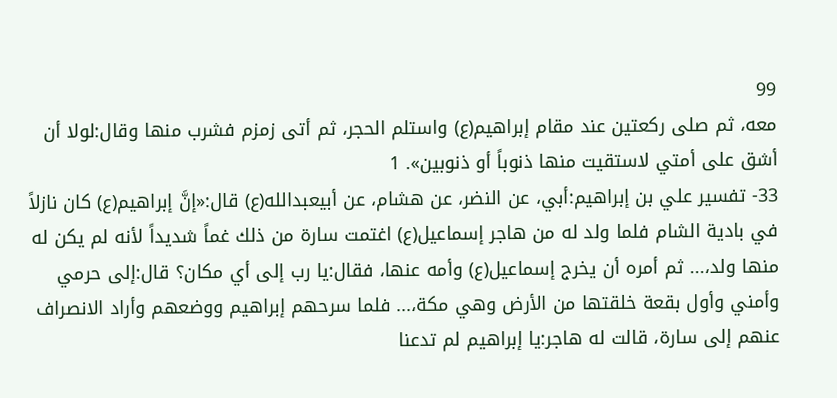99
معه، ثم صلى ركعتين عند مقام إبراهيم(ع) واستلم الحجر، ثم أتى زمزم فشرب منها وقال:لولا أن أشق على أمتي لاستقيت منها ذنوباً أو ذنوبين». 1
33- تفسير علي بن إبراهيم:أبي، عن النضر، عن هشام، عن أبيعبدالله(ع) قال:«إنَّ إبراهيم(ع) كان نازلاً في بادية الشام فلما ولد له من هاجر إسماعيل(ع) اغتمت سارة من ذلك غماً شديداً لأنه لم يكن له منها ولد،... ثم أمره أن يخرج إسماعيل(ع) وأمه عنها، فقال:يا رب إلى أي مكان؟ قال:إلى حرمي وأمني وأول بقعة خلقتها من الأرض وهي مكة،... فلما سرحهم إبراهيم ووضعهم وأراد الانصراف عنهم إلى سارة، قالت له هاجر:يا إبراهيم لم تدعنا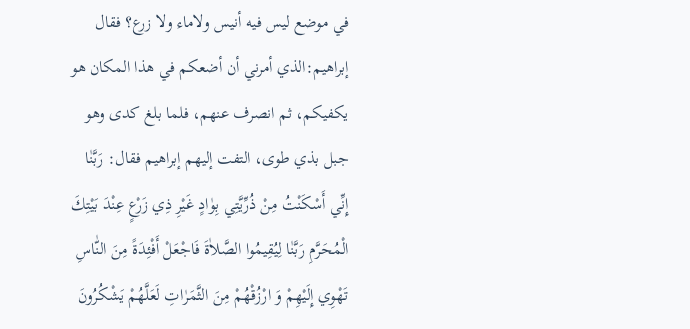في موضع ليس فيه أنيس ولاماء ولا زرع؟ فقال إبراهيم:الذي أمرني أن أضعكم في هذا المكان هو يكفيكم، ثم انصرف عنهم، فلما بلغ كدى وهو جبل بذي طوى، التفت إليهم إبراهيم فقال: رَبَّنٰا إِنِّي أَسْكَنْتُ مِنْ ذُرِّيَّتِي بِوٰادٍ غَيْرِ ذِي زَرْعٍ عِنْدَ بَيْتِكَ الْمُحَرَّمِ رَبَّنٰا لِيُقِيمُوا الصَّلاٰةَ فَاجْعَلْ أَفْئِدَةً مِنَ النّٰاسِ تَهْوِي إِلَيْهِمْ وَ ارْزُقْهُمْ مِنَ الثَّمَرٰاتِ لَعَلَّهُمْ يَشْكُرُونَ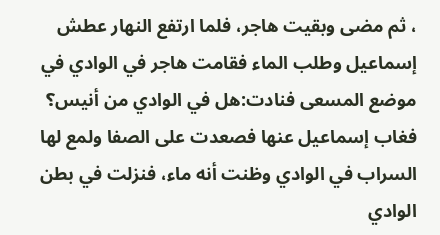، ثم مضى وبقيت هاجر، فلما ارتفع النهار عطش إسماعيل وطلب الماء فقامت هاجر في الوادي في موضع المسعى فنادت:هل في الوادي من أنيس؟ فغاب إسماعيل عنها فصعدت على الصفا ولمع لها السراب في الوادي وظنت أنه ماء، فنزلت في بطن الوادي